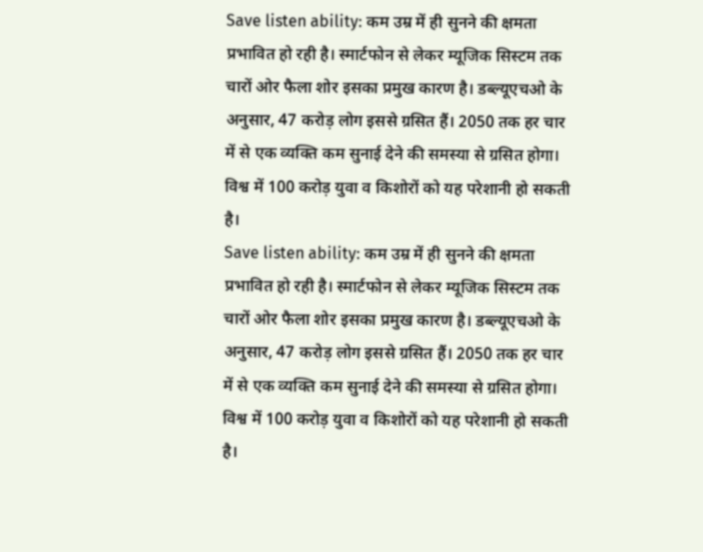Save listen ability: कम उम्र में ही सुनने की क्षमता प्रभावित हो रही है। स्मार्टफोन से लेकर म्यूजिक सिस्टम तक चारों ओर फैला शोर इसका प्रमुख कारण है। डब्ल्यूएचओ के अनुसार, 47 करोड़ लोग इससे ग्रसित हैं। 2050 तक हर चार में से एक व्यक्ति कम सुनाई देने की समस्या से ग्रसित होगा। विश्व में 100 करोड़ युवा व किशोरों को यह परेशानी हो सकती है।
Save listen ability: कम उम्र में ही सुनने की क्षमता प्रभावित हो रही है। स्मार्टफोन से लेकर म्यूजिक सिस्टम तक चारों ओर फैला शोर इसका प्रमुख कारण है। डब्ल्यूएचओ के अनुसार, 47 करोड़ लोग इससे ग्रसित हैं। 2050 तक हर चार में से एक व्यक्ति कम सुनाई देने की समस्या से ग्रसित होगा। विश्व में 100 करोड़ युवा व किशोरों को यह परेशानी हो सकती है।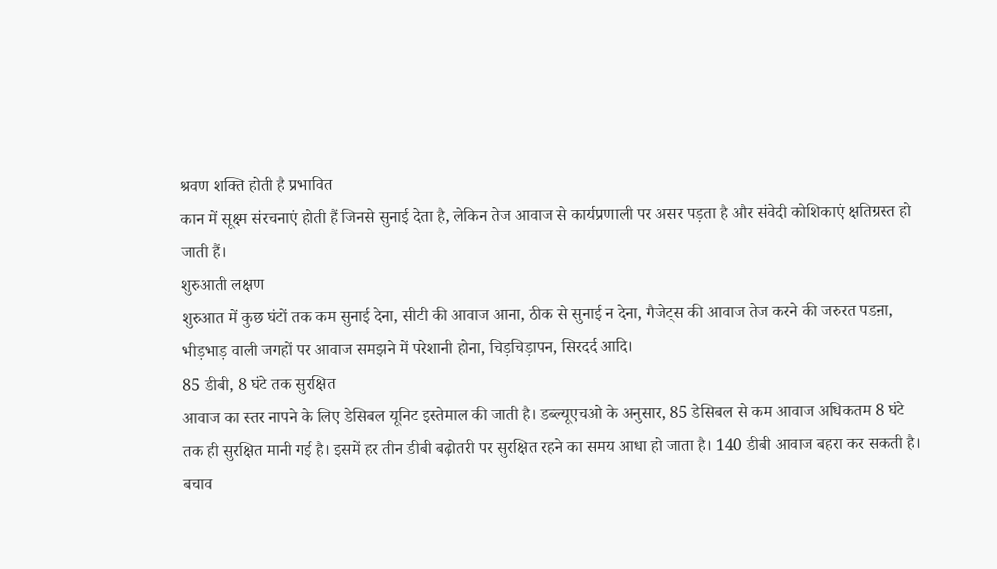श्रवण शक्ति होती है प्रभावित
कान में सूक्ष्म संरचनाएं होती हैं जिनसे सुनाई देता है, लेकिन तेज आवाज से कार्यप्रणाली पर असर पड़ता है और संवेदी कोशिकाएं क्षतिग्रस्त हो जाती हैं।
शुरुआती लक्षण
शुरुआत में कुछ घंटों तक कम सुनाई देना, सीटी की आवाज आना, ठीक से सुनाई न देना, गैजेट्स की आवाज तेज करने की जरुरत पडऩा, भीड़भाड़ वाली जगहों पर आवाज समझने में परेशानी होना, चिड़चिड़ापन, सिरदर्द आदि।
85 डीबी, 8 घंटे तक सुरक्षित
आवाज का स्तर नापने के लिए डेसिबल यूनिट इस्तेमाल की जाती है। डब्ल्यूएचओ के अनुसार, 85 डेसिबल से कम आवाज अधिकतम 8 घंटे तक ही सुरक्षित मानी गई है। इसमें हर तीन डीबी बढ़ोतरी पर सुरक्षित रहने का समय आधा हो जाता है। 140 डीबी आवाज बहरा कर सकती है।
बचाव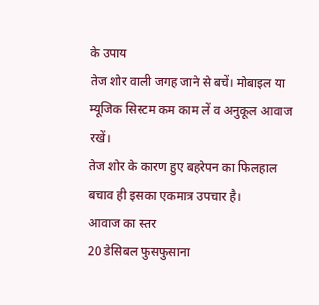के उपाय
तेज शोर वाली जगह जाने से बचें। मोबाइल या म्यूजिक सिस्टम कम काम लें व अनुकूल आवाज रखें।
तेज शोर के कारण हुए बहरेपन का फिलहाल बचाव ही इसका एकमात्र उपचार है।
आवाज का स्तर
20 डेसिबल फुसफुसाना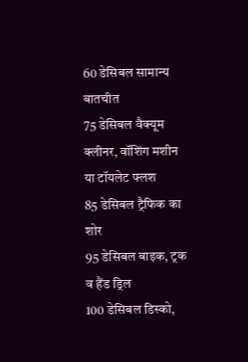60 डेसिबल सामान्य बातचीत
75 डेसिबल वैक्यूम क्लीनर, वॉशिंग मशीन या टॉयलेट फ्लश
85 डेसिबल ट्रैफिक का शोर
95 डेसिबल बाइक, ट्रक व हैंड ड्रिल
100 डेसिबल डिस्को,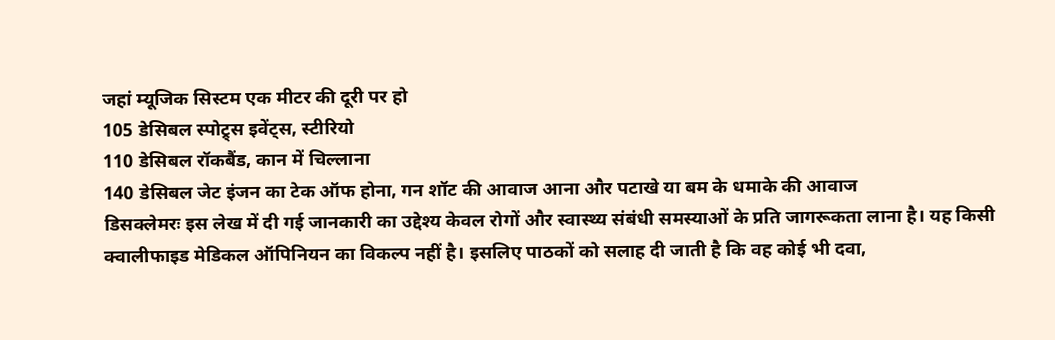जहां म्यूजिक सिस्टम एक मीटर की दूरी पर हो
105 डेसिबल स्पोट्र्स इवेंट्स, स्टीरियो
110 डेसिबल रॉकबैंड, कान में चिल्लाना
140 डेसिबल जेट इंजन का टेक ऑफ होना, गन शॉट की आवाज आना और पटाखे या बम के धमाके की आवाज
डिसक्लेमरः इस लेख में दी गई जानकारी का उद्देश्य केवल रोगों और स्वास्थ्य संबंधी समस्याओं के प्रति जागरूकता लाना है। यह किसी क्वालीफाइड मेडिकल ऑपिनियन का विकल्प नहीं है। इसलिए पाठकों को सलाह दी जाती है कि वह कोई भी दवा,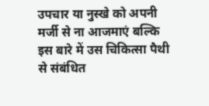उपचार या नुस्खे को अपनी मर्जी से ना आजमाएं बल्कि इस बारे में उस चिकित्सा पैथी से संबंधित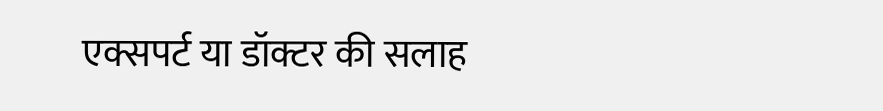एक्सपर्ट या डॉक्टर की सलाह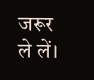जरूर ले लें।